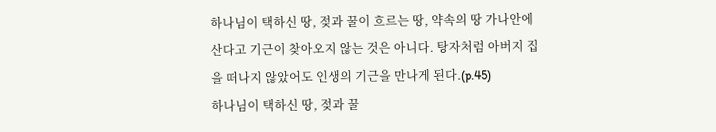하나님이 택하신 땅, 젖과 꿀이 흐르는 땅, 약속의 땅 가나안에 산다고 기근이 찾아오지 않는 것은 아니다. 탕자처럼 아버지 집을 떠나지 않았어도 인생의 기근을 만나게 된다.(p.45)
하나님이 택하신 땅, 젖과 꿀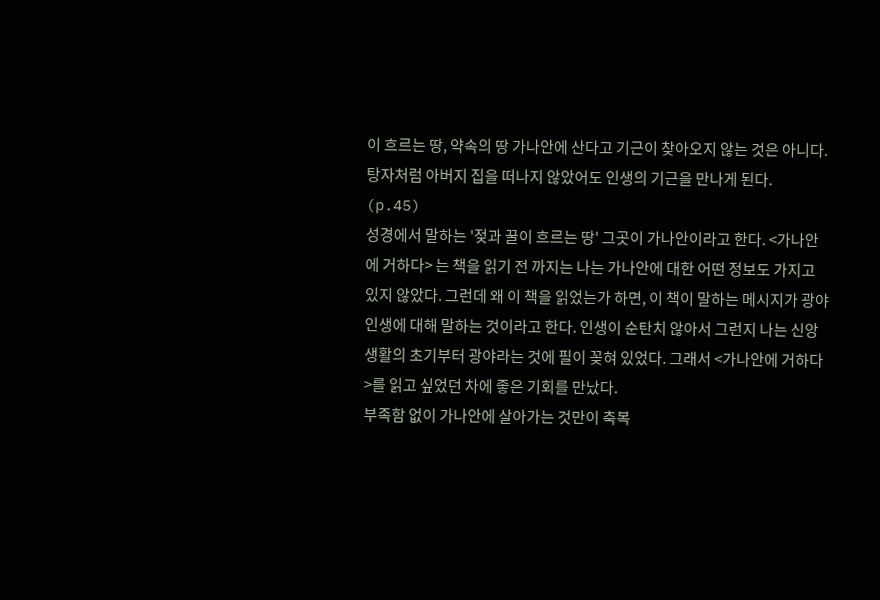이 흐르는 땅, 약속의 땅 가나안에 산다고 기근이 찾아오지 않는 것은 아니다. 탕자처럼 아버지 집을 떠나지 않았어도 인생의 기근을 만나게 된다.
(p.45)
성경에서 말하는 '젖과 꿀이 흐르는 땅' 그곳이 가나안이라고 한다. <가나안에 거하다> 는 책을 읽기 전 까지는 나는 가나안에 대한 어떤 정보도 가지고 있지 않았다. 그런데 왜 이 책을 읽었는가 하면, 이 책이 말하는 메시지가 광야 인생에 대해 말하는 것이라고 한다. 인생이 순탄치 않아서 그런지 나는 신앙생활의 초기부터 광야라는 것에 필이 꽂혀 있었다. 그래서 <가나안에 거하다>를 읽고 싶었던 차에 좋은 기회를 만났다.
부족함 없이 가나안에 살아가는 것만이 축복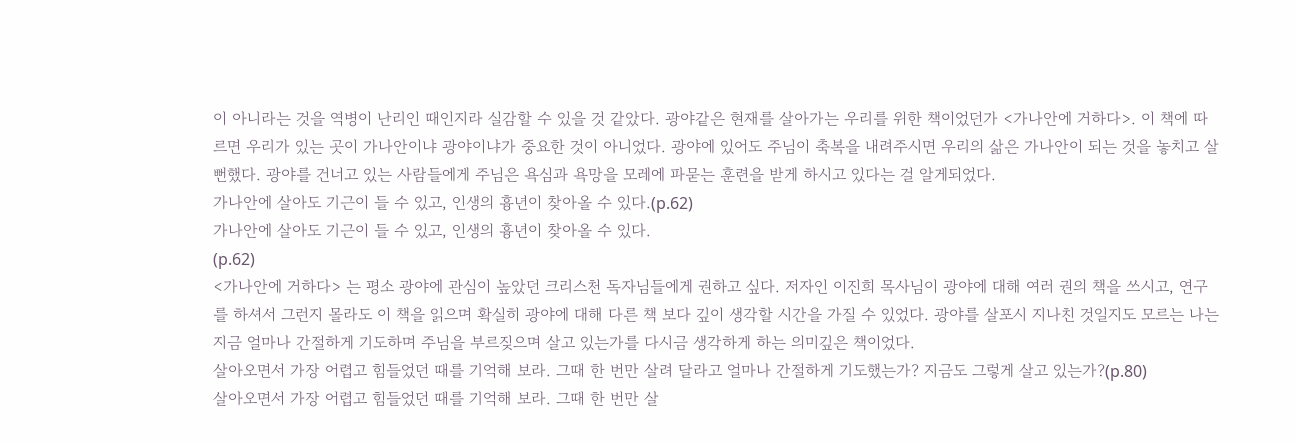이 아니라는 것을 역병이 난리인 때인지라 실감할 수 있을 것 같았다. 광야같은 현재를 살아가는 우리를 위한 책이었던가 <가나안에 거하다>. 이 책에 따르면 우리가 있는 곳이 가나안이냐 광야이냐가 중요한 것이 아니었다. 광야에 있어도 주님이 축복을 내려주시면 우리의 삶은 가나안이 되는 것을 놓치고 살 뻔했다. 광야를 건너고 있는 사람들에게 주님은 욕심과 욕망을 모레에 파묻는 훈련을 받게 하시고 있다는 걸 알게되었다.
가나안에 살아도 기근이 들 수 있고, 인생의 흉년이 찾아올 수 있다.(p.62)
가나안에 살아도 기근이 들 수 있고, 인생의 흉년이 찾아올 수 있다.
(p.62)
<가나안에 거하다> 는 평소 광야에 관심이 높았던 크리스천 독자님들에게 권하고 싶다. 저자인 이진희 목사님이 광야에 대해 여러 권의 책을 쓰시고, 연구를 하셔서 그런지 몰라도 이 책을 읽으며 확실히 광야에 대해 다른 책 보다 깊이 생각할 시간을 가질 수 있었다. 광야를 살포시 지나친 것일지도 모르는 나는 지금 얼마나 간절하게 기도하며 주님을 부르짖으며 살고 있는가를 다시금 생각하게 하는 의미깊은 책이었다.
살아오면서 가장 어렵고 힘들었던 때를 기억해 보라. 그때 한 번만 살려 달라고 얼마나 간절하게 기도했는가? 지금도 그렇게 살고 있는가?(p.80)
살아오면서 가장 어렵고 힘들었던 때를 기억해 보라. 그때 한 번만 살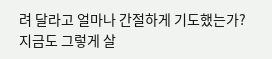려 달라고 얼마나 간절하게 기도했는가? 지금도 그렇게 살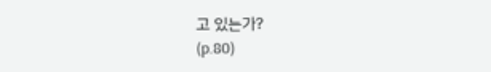고 있는가?
(p.80)